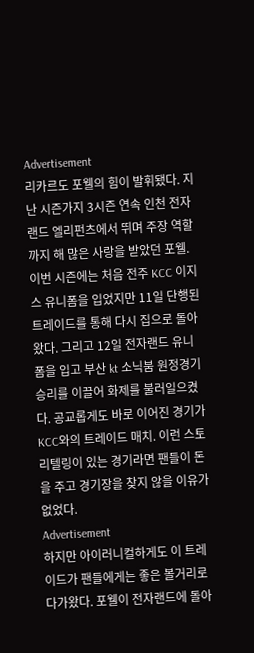Advertisement
리카르도 포웰의 힘이 발휘됐다. 지난 시즌가지 3시즌 연속 인천 전자랜드 엘리펀츠에서 뛰며 주장 역할까지 해 많은 사랑을 받았던 포웰. 이번 시즌에는 처음 전주 KCC 이지스 유니폼을 입었지만 11일 단행된 트레이드를 통해 다시 집으로 돌아왔다. 그리고 12일 전자랜드 유니폼을 입고 부산 kt 소닉붐 원정경기 승리를 이끌어 화제를 불러일으켰다. 공교롭게도 바로 이어진 경기가 KCC와의 트레이드 매치. 이런 스토리텔링이 있는 경기라면 팬들이 돈을 주고 경기장을 찾지 않을 이유가 없었다.
Advertisement
하지만 아이러니컬하게도 이 트레이드가 팬들에게는 좋은 볼거리로 다가왔다. 포웰이 전자랜드에 돌아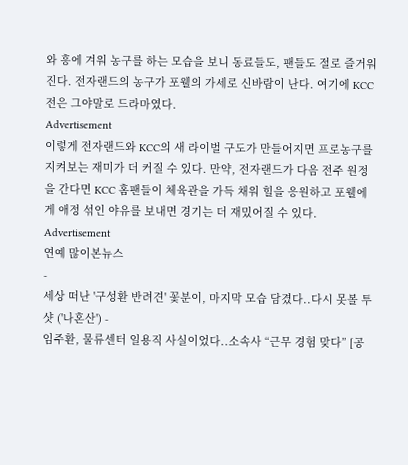와 흥에 겨워 농구를 하는 모습을 보니 동료들도, 팬들도 절로 즐거워진다. 전자랜드의 농구가 포웰의 가세로 신바람이 난다. 여기에 KCC전은 그야말로 드라마였다.
Advertisement
이렇게 전자랜드와 KCC의 새 라이벌 구도가 만들어지면 프로농구를 지켜보는 재미가 더 커질 수 있다. 만약, 전자랜드가 다음 전주 원정을 간다면 KCC 홈팬들이 체육관을 가득 채워 힐을 응원하고 포웰에게 애정 섞인 야유를 보내면 경기는 더 재밌어질 수 있다.
Advertisement
연예 많이본뉴스
-
세상 떠난 '구성환 반려견' 꽃분이, 마지막 모습 담겼다..다시 못볼 투샷 ('나혼산') -
임주환, 물류센터 일용직 사실이었다..소속사 “근무 경험 맞다” [공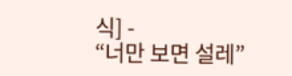식] -
“너만 보면 설레”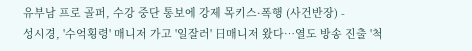유부남 프로 골퍼, 수강 중단 통보에 강제 목키스·폭행 (사건반장) -
성시경, '수억횡령' 매니저 가고 '일잘러' 日매니저 왔다…열도 방송 진출 '척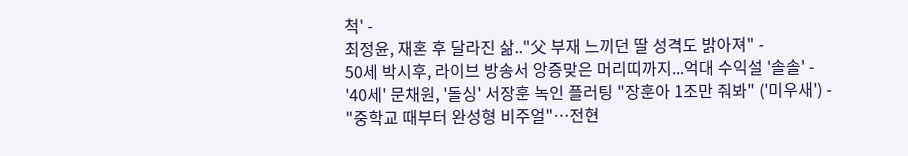척' -
최정윤, 재혼 후 달라진 삶.."父 부재 느끼던 딸 성격도 밝아져" -
50세 박시후, 라이브 방송서 앙증맞은 머리띠까지...억대 수익설 '솔솔' -
'40세' 문채원, '돌싱' 서장훈 녹인 플러팅 "장훈아 1조만 줘봐" ('미우새') -
"중학교 때부터 완성형 비주얼"…전현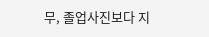무, 졸업사진보다 지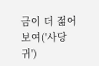금이 더 젊어보여('사당귀')